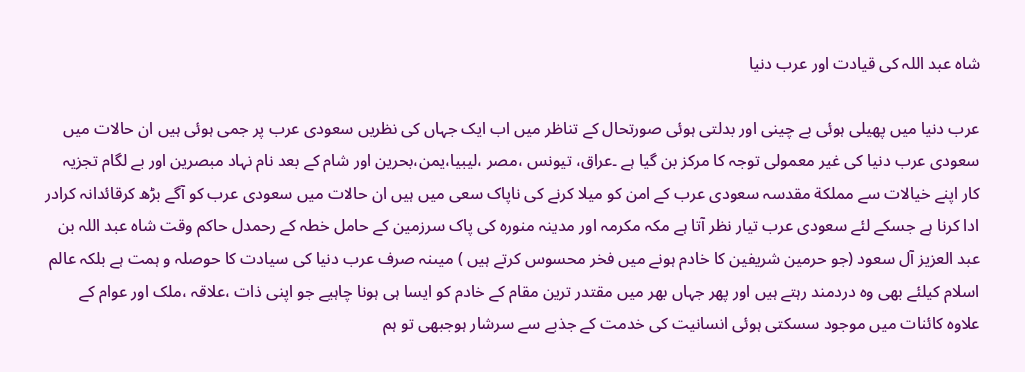شاہ عبد اللہ کی قیادت اور عرب دنیا

عرب دنیا میں پھیلی ہوئی بے چینی اور بدلتی ہوئی صورتحال کے تناظر میں اب ایک جہاں کی نظریں سعودی عرب پر جمی ہوئی ہیں ان حالات میں سعودی عرب دنیا کی غیر معمولی توجہ کا مرکز بن گیا ہے ۔عراق، تیونس ،مصر ،لیبیا،یمن،بحرین اور شام کے بعد نام نہاد مبصرین اور بے لگام تجزیہ کار اپنے خیالات سے مملکة مقدسہ سعودی عرب کے امن کو میلا کرنے کی ناپاک سعی میں ہیں ان حالات میں سعودی عرب کو آگے بڑھ کرقائدانہ کرادر ادا کرنا ہے جسکے لئے سعودی عرب تیار نظر آتا ہے مکہ مکرمہ اور مدینہ منورہ کی پاک سرزمین کے حامل خطہ کے رحمدل حاکم وقت شاہ عبد اللہ بن عبد العزیز آل سعود (جو حرمین شریفین کا خادم ہونے میں فخر محسوس کرتے ہیں ) میںنہ صرف عرب دنیا کی سیادت کا حوصلہ و ہمت ہے بلکہ عالم اسلام کیلئے بھی وہ دردمند رہتے ہیں اور پھر جہاں بھر میں مقتدر ترین مقام کے خادم کو ایسا ہی ہونا چاہیے جو اپنی ذات ،علاقہ ،ملک اور عوام کے علاوہ کائنات میں موجود سسکتی ہوئی انسانیت کی خدمت کے جذبے سے سرشار ہوجبھی تو ہم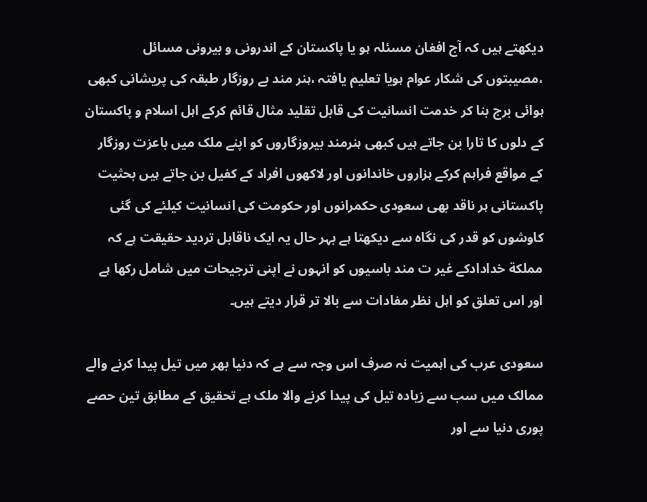دیکھتے ہیں کہ آج افغان مسئلہ ہو یا پاکستان کے اندرونی و بیرونی مسائل ،مصیبتوں کی شکار عوام ہویا تعلیم یافتہ ،ہنر مند بے روزگار طبقہ کی پریشانی کبھی ہوائی برج بنا کر خدمت انسانیت کی قابل تقلید مثال قائم کرکے اہل اسلام و پاکستان کے دلوں کا تارا بن جاتے ہیں کبھی ہنرمند بیروزگاروں کو اپنے ملک میں باعزت روزگار کے مواقع فراہم کرکے ہزاروں خاندانوں اور لاکھوں افراد کے کفیل بن جاتے ہیں بحثیت پاکستانی ہر ناقد بھی سعودی حکمرانوں اور حکومت کی انسانیت کیلئے کی گئی کاوشوں کو قدر کی نگاہ سے دیکھتا ہے بہر حال یہ ایک ناقابل تردید حقیقت ہے کہ مملکة خدادادکے غیر ت مند باسیوں کو انہوں نے اپنی ترجیحات میں شامل رکھا ہے اور اس تعلق کو اہل نظر مفادات سے بالا تر قرار دیتے ہیں۔

سعودی عرب کی اہمیت نہ صرف اس وجہ سے ہے کہ دنیا بھر میں تیل پیدا کرنے والے ممالک میں سب سے زیادہ تیل کی پیدا کرنے والا ملک ہے تحقیق کے مطابق تین حصے پوری دنیا سے اور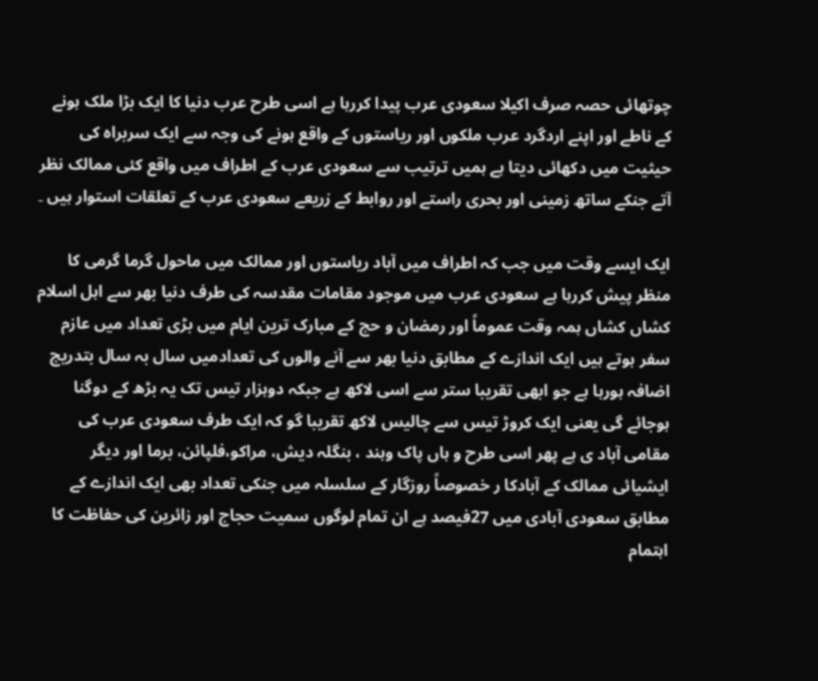چوتھائی حصہ صرف اکیلا سعودی عرب پیدا کررہا ہے اسی طرح عرب دنیا کا ایک بڑا ملک ہونے کے ناطے اور اپنے اردگرد عرب ملکوں اور ریاستوں کے واقع ہونے کی وجہ سے ایک سربراہ کی حیثیت میں دکھائی دیتا ہے ہمیں ترتیب سے سعودی عرب کے اطراف میں واقع کئی ممالک نظر آتے جنکے ساتھ زمینی اور بحری راستے اور روابط کے زریعے سعودی عرب کے تعلقات استوار ہیں ۔

ایک ایسے وقت میں جب کہ اطراف میں آباد ریاستوں اور ممالک میں ماحول گرما گرمی کا منظر پیش کررہا ہے سعودی عرب میں موجود مقامات مقدسہ کی طرف دنیا بھر سے اہل اسلام کشاں کشاں ہمہ وقت عموماً اور رمضان و حج کے مبارک ترین ایام میں بڑی تعداد میں عازم سفر ہوتے ہیں ایک اندازے کے مطابق دنیا بھر سے آنے والوں کی تعدادمیں سال بہ سال بتدریج اضافہ ہورہا ہے جو ابھی تقریبا ستر سے اسی لاکھ ہے جبکہ دوہزار تیس تک یہ بڑھ کے دوگنا ہوجائے گی یعنی ایک کروڑ تیس سے چالیس لاکھ تقریبا گو کہ ایک طرف سعودی عرب کی مقامی آباد ی ہے پھر اسی طرح و ہاں پاک وہند ، بنگلہ دیش، مراکو،فلپائن، برما اور دیگر ایشیائی ممالک کے آبادکا ر خصوصاً روزگار کے سلسلہ میں جنکی تعداد بھی ایک اندازے کے مطابق سعودی آبادی میں 27فیصد ہے ان تمام لوگوں سمیت حجاج اور زائرین کی حفاظت کا اہتمام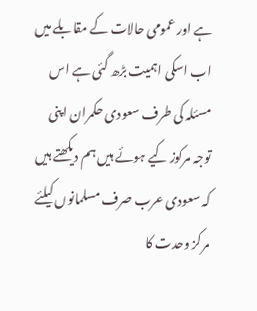ہے اور عمومی حالات کے مقابلے میں اب اسکی اہمیت بڑھ گئی ہے اس مسئلہ کی طرف سعودی حکمران اپنی توجہ مرکوز کیے ہوئے ہیں ہم دیکھتے ہیں کہ سعودی عرب صرف مسلمانوں کیلئے مرکز وحدت کا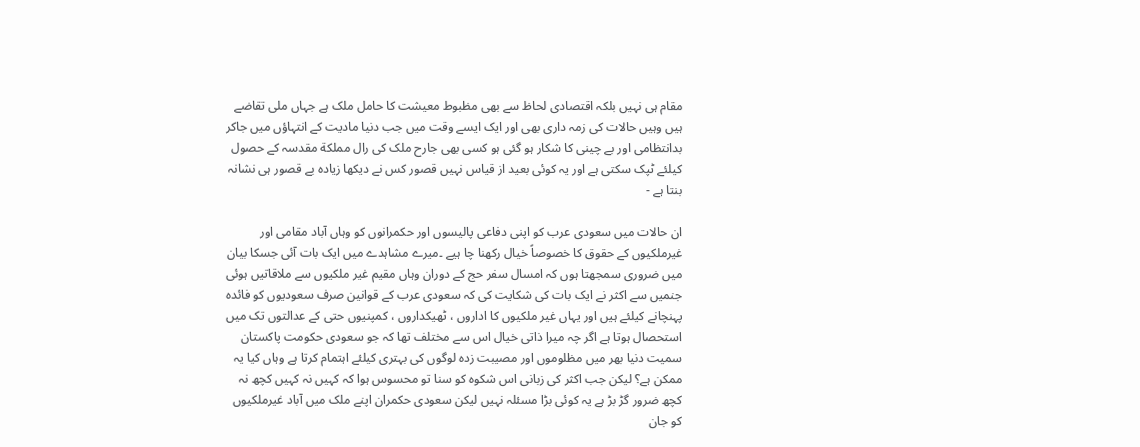مقام ہی نہیں بلکہ اقتصادی لحاظ سے بھی مظبوط معیشت کا حامل ملک ہے جہاں ملی تقاضے ہیں وہیں حالات کی زمہ داری بھی اور ایک ایسے وقت میں جب دنیا مادیت کے انتہاؤں میں جاکر بدانتظامی اور بے چینی کا شکار ہو گئی ہو کسی بھی جارح ملک کی رال مملکة مقدسہ کے حصول کیلئے ٹپک سکتی ہے اور یہ کوئی بعید از قیاس نہیں قصور کس نے دیکھا زیادہ بے قصور ہی نشانہ بنتا ہے -

ان حالات میں سعودی عرب کو اپنی دفاعی پالیسوں اور حکمرانوں کو وہاں آباد مقامی اور غیرملکیوں کے حقوق کا خصوصاً خیال رکھنا چا ہیے ۔میرے مشاہدے میں ایک بات آئی جسکا بیان میں ضروری سمجھتا ہوں کہ امسال سفر حج کے دوران وہاں مقیم غیر ملکیوں سے ملاقاتیں ہوئی جنمیں سے اکثر نے ایک بات کی شکایت کی کہ سعودی عرب کے قوانین صرف سعودیوں کو فائدہ پہنچانے کیلئے ہیں اور یہاں غیر ملکیوں کا اداروں ، ٹھیکداروں ، کمپنیوں حتی کے عدالتوں تک میں استحصال ہوتا ہے اگر چہ میرا ذاتی خیال اس سے مختلف تھا کہ جو سعودی حکومت پاکستان سمیت دنیا بھر میں مظلوموں اور مصیبت زدہ لوگوں کی بہتری کیلئے اہتمام کرتا ہے وہاں کیا یہ ممکن ہے؟ لیکن جب اکثر کی زبانی اس شکوہ کو سنا تو محسوس ہوا کہ کہیں نہ کہیں کچھ نہ کچھ ضرور گڑ بڑ ہے یہ کوئی بڑا مسئلہ نہیں لیکن سعودی حکمران اپنے ملک میں آباد غیرملکیوں کو جان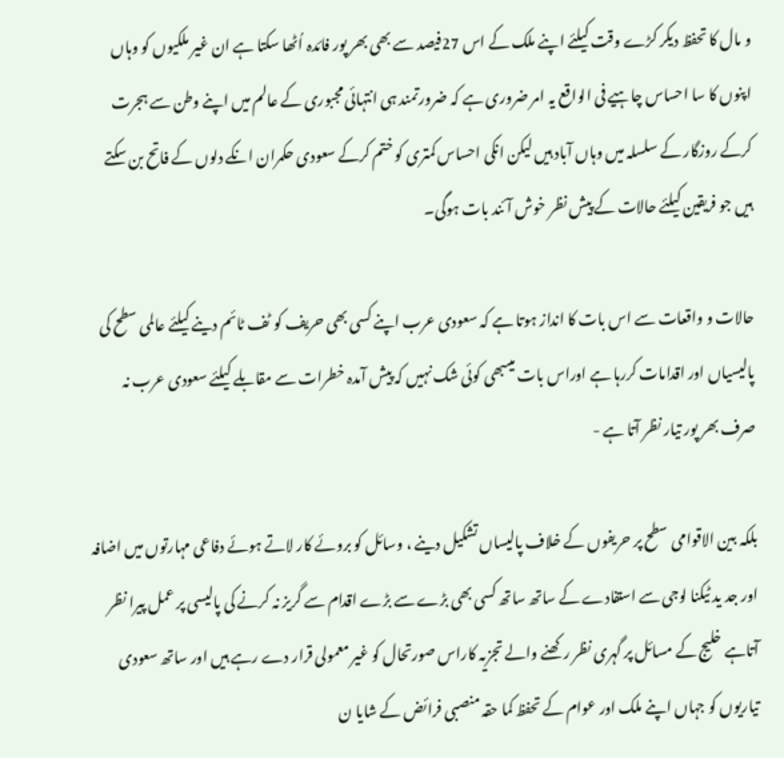و مال کا تحفظ دیکر کڑے وقت کیلئے اپنے ملک کے اس 27فیصد سے بھی بھر پور فائدہ اُٹھا سکتا ہے ان غیر ملکیوں کو وہاں اپنوں کا سا احساس چاہیے فی الواقع یہ امر ضروری ہے کہ ضرورتمند ہی انتہائی مجبوری کے عالم میں اپنے وطن سے ہجرت کرکے روزگار کے سلسلہ میں وہاں آباد ہیں لیکن انکی احساس کمتری کو ختم کرکے سعودی حکمران انکے دلوں کے فاتح بن سکتے ہیں جو فریقین کیلئے حالات کے پیش نظر خوش آئند بات ہوگی۔

حالات و واقعات سے اس بات کا انداز ہوتا ہے کہ سعودی عرب اپنے کسی بھی حریف کو ٹف ٹائم دینے کیلئے عالمی سطح کی پالیسیاں اور اقدامات کررہا ہے اوراس بات میںبھی کوئی شک نہیں کہ پیش آمدہ خطرات سے مقابلے کیلئے سعودی عرب نہ صرف بھر پور تیار نظر آتا ہے -

بلکہ بین الاقوامی سطح پر حریفوں کے خلاف پالیساں تشکیل دینے ، وسائل کو بروئے کار لاتے ہوئے دفاعی مہارتوں میں اضافہ اور جد ید ٹیکنا لوجی سے استفادے کے ساتھ ساتھ کسی بھی بڑے سے بڑے اقدام سے گریز نہ کرنے کی پالیسی پر عمل پیرا نظر آتاہے خلیج کے مسائل پر گہری نظر رکھنے والے تجزیہ کاراس صورتحال کو غیر معمولی قرار دے رہے ہیں اور ساتھ سعودی تیاریوں کو جہاں اپنے ملک اور عوام کے تحفظ کما حقہ منصبی فرائض کے شایا ن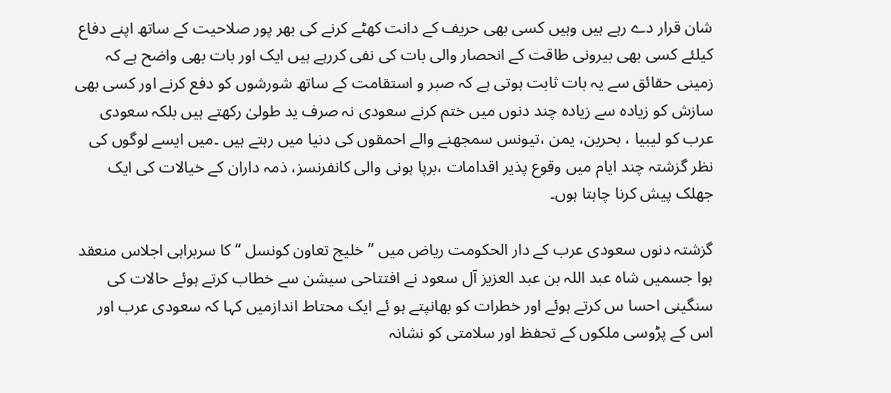شان قرار دے رہے ہیں وہیں کسی بھی حریف کے دانت کھٹے کرنے کی بھر پور صلاحیت کے ساتھ اپنے دفاع کیلئے کسی بھی بیرونی طاقت کے انحصار والی بات کی نفی کررہے ہیں ایک اور بات بھی واضح ہے کہ زمینی حقائق سے یہ بات ثابت ہوتی ہے کہ صبر و استقامت کے ساتھ شورشوں کو دفع کرنے اور کسی بھی سازش کو زیادہ سے زیادہ چند دنوں میں ختم کرنے سعودی نہ صرف ید طولیٰ رکھتے ہیں بلکہ سعودی عرب کو لیبیا ، بحرین، یمن ،تیونس سمجھنے والے احمقوں کی دنیا میں رہتے ہیں ۔میں ایسے لوگوں کی نظر گزشتہ چند ایام میں وقوع پذیر اقدامات ،برپا ہونی والی کانفرنسز، ذمہ داران کے خیالات کی ایک جھلک پیش کرنا چاہتا ہوں۔

گزشتہ دنوں سعودی عرب کے دار الحکومت ریاض میں ”خلیج تعاون کونسل “ کا سربراہی اجلاس منعقد ہوا جسمیں شاہ عبد اللہ بن عبد العزیز آل سعود نے افتتاحی سیشن سے خطاب کرتے ہوئے حالات کی سنگینی احسا س کرتے ہوئے اور خطرات کو بھانپتے ہو ئے ایک محتاط اندازمیں کہا کہ سعودی عرب اور اس کے پڑوسی ملکوں کے تحفظ اور سلامتی کو نشانہ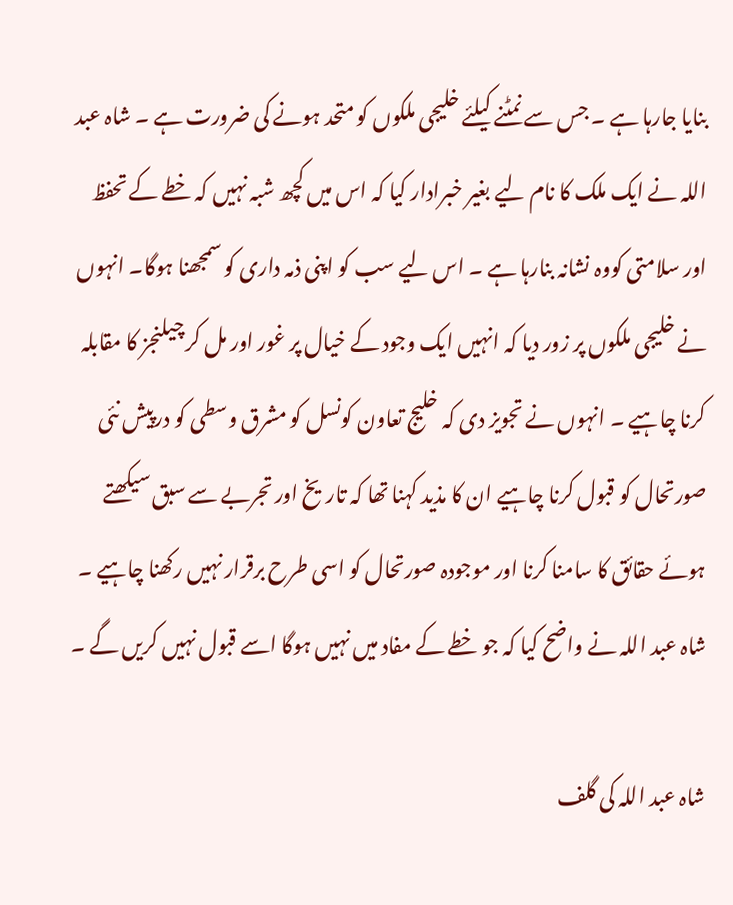بنایا جارہا ہے ۔ جس سے نمٹنے کیلئے خلیجی ملکوں کو متحد ہونے کی ضرورت ہے ۔ شاہ عبد اللہ نے ایک ملک کا نام لیے بغیر خبرادار کیا کہ اس میں کچھ شبہ نہیں کہ خطے کے تحفظ اور سلامتی کووہ نشانہ بنارہا ہے ۔ اس لیے سب کو اپنی ذمہ داری کو سمجھنا ہوگا۔ انہوں نے خلیجی ملکوں پر زور دیا کہ انہیں ایک وجود کے خیال پر غور اور مل کر چیلنجز کا مقابلہ کرنا چاہیے ۔ انہوں نے تجویز دی کہ خلیج تعاون کونسل کو مشرق وسطی کو درپیش نئی صورتحال کو قبول کرنا چاہیے ان کا مذید کہنا تھا کہ تاریخ اور تجربے سے سبق سیکھتے ہوئے حقائق کا سامنا کرنا اور موجودہ صورتحال کو اسی طرح برقرار نہیں رکھنا چاہیے ۔ شاہ عبد اللہ نے واضح کیا کہ جو خطے کے مفاد میں نہیں ہوگا اسے قبول نہیں کریں گے ۔

شاہ عبد اللہ کی گلف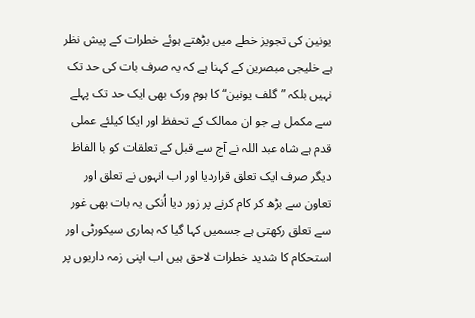یونین کی تجویز خطے میں بڑھتے ہوئے خطرات کے پیش نظر ہے خلیجی مبصرین کے کہنا ہے کہ یہ صرف بات کی حد تک نہیں بلکہ ”گلف یونین“ کا ہوم ورک بھی ایک حد تک پہلے سے مکمل ہے جو ان ممالک کے تحفظ اور ایکا کیلئے عملی قدم ہے شاہ عبد اللہ نے آج سے قبل کے تعلقات کو با الفاظ دیگر صرف ایک تعلق قراردیا اور اب انہوں نے تعلق اور تعاون سے بڑھ کر کام کرنے پر زور دیا اُنکی یہ بات بھی غور سے تعلق رکھتی ہے جسمیں کہا گیا کہ ہماری سیکورٹی اور استحکام کا شدید خطرات لاحق ہیں اب اپنی زمہ داریوں پر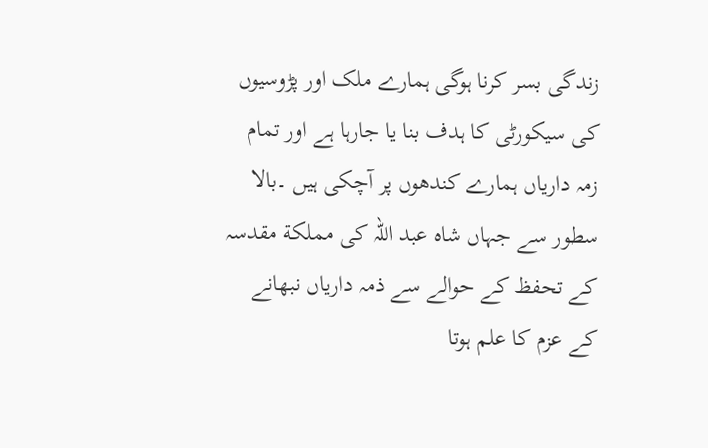زندگی بسر کرنا ہوگی ہمارے ملک اور پڑوسیوں کی سیکورٹی کا ہدف بنا یا جارہا ہے اور تمام زمہ داریاں ہمارے کندھوں پر آچکی ہیں ۔بالا سطور سے جہاں شاہ عبد اللہ کی مملکة مقدسہ کے تحفظ کے حوالے سے ذمہ داریاں نبھانے کے عزم کا علم ہوتا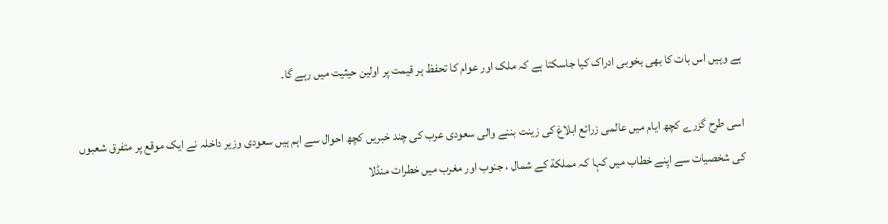ہے وہیں اس بات کا بھی بخوبی ادراک کیا جاسکتا ہے کہ ملک اور عوام کا تحفظ ہر قیمت پر اولین حیثیت میں رہے گا۔

اسی طرح گزرے کچھ ایام میں عالمی زرائع ابلاغ کی زینت بننے والی سعودی عرب کی چند خبریں کچھ احوال سے اہم ہیں سعودی وزیر داخلہ نے ایک موقع پر متفرق شعبوں کی شخصیات سے اپنے خطاب میں کہا کہ مملکة کے شمال ، جنوب اور مغرب میں خطرات منڈلا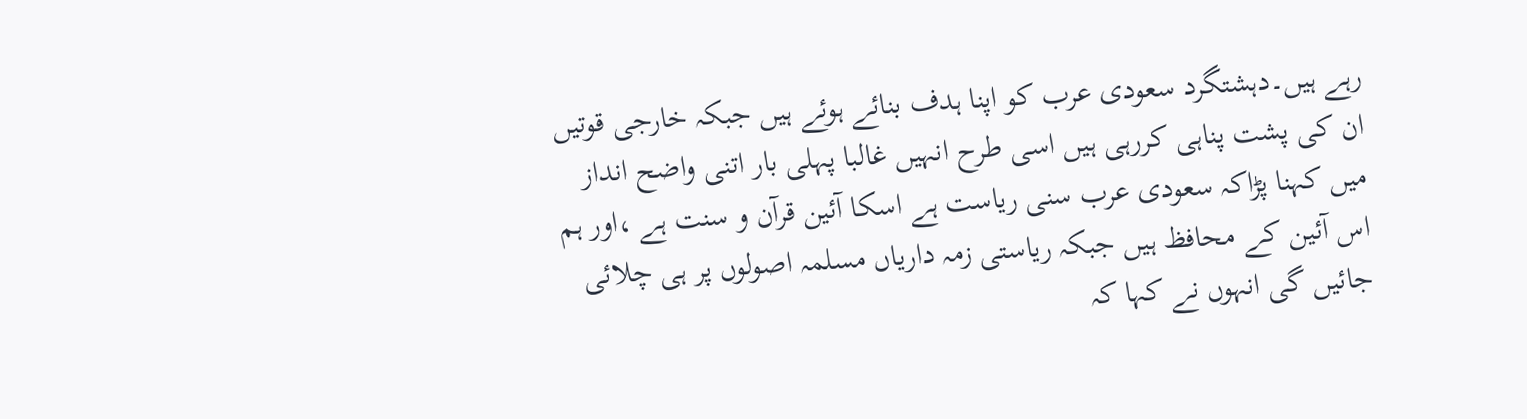رہے ہیں۔دہشتگرد سعودی عرب کو اپنا ہدف بنائے ہوئے ہیں جبکہ خارجی قوتیں ان کی پشت پناہی کررہی ہیں اسی طرح انہیں غالبا پہلی بار اتنی واضح انداز میں کہنا پڑاکہ سعودی عرب سنی ریاست ہے اسکا آئین قرآن و سنت ہے ،اور ہم اس آئین کے محافظ ہیں جبکہ ریاستی زمہ داریاں مسلمہ اصولوں پر ہی چلائی جائیں گی انہوں نے کہا کہ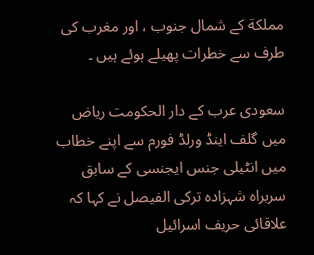مملکة کے شمال جنوب ، اور مغرب کی طرف سے خطرات پھیلے ہوئے ہیں ۔

سعودی عرب کے دار الحکومت ریاض میں گلف اینڈ ورلڈ فورم سے اپنے خطاب میں انٹیلی جنس ایجنسی کے سابق سربراہ شہزادہ ترکی الفیصل نے کہا کہ علاقائی حریف اسرائیل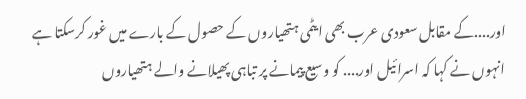اور....کے مقابل سعودی عرب بھی ایٹمی ہتھیاروں کے حصول کے بارے میں غور کرسکتا ہے انہوں نے کہا کہ اسرائیل اور.... کو وسیع پیمانے پر تباہی پھیلانے والے ہتھیاروں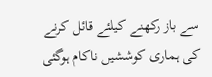سے باز رکھنے کیلئے قائل کرنے کی ہماری کوششیں ناکام ہوگئی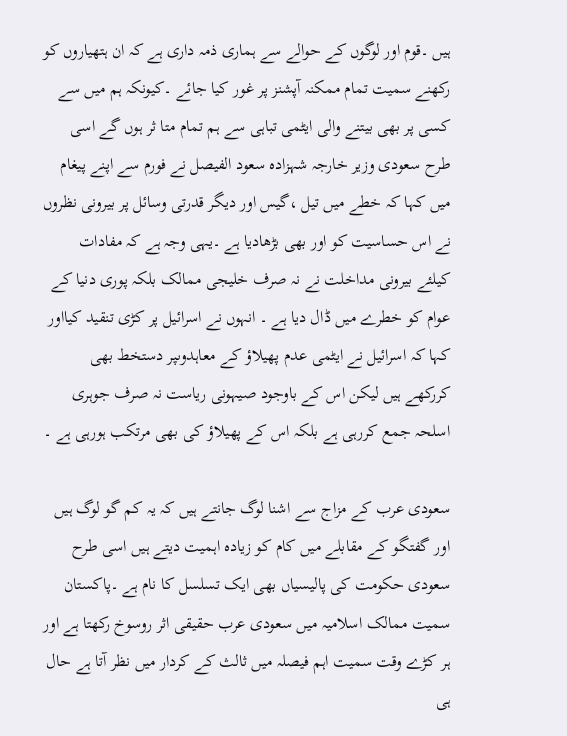ہیں ۔قوم اور لوگوں کے حوالے سے ہماری ذمہ داری ہے کہ ان ہتھیاروں کو رکھنے سمیت تمام ممکنہ آپشنز پر غور کیا جائے ۔کیونکہ ہم میں سے کسی پر بھی بیتنے والی ایٹمی تباہی سے ہم تمام متا ثر ہوں گے اسی طرح سعودی وزیر خارجہ شہزادہ سعود الفیصل نے فورم سے اپنے پیغام میں کہا کہ خطے میں تیل ،گیس اور دیگر قدرتی وسائل پر بیرونی نظروں نے اس حساسیت کو اور بھی بڑھادیا ہے ۔یہی وجہ ہے کہ مفادات کیلئے بیرونی مداخلت نے نہ صرف خلیجی ممالک بلکہ پوری دنیا کے عوام کو خطرے میں ڈال دیا ہے ۔ انہوں نے اسرائیل پر کڑی تنقید کیااور کہا کہ اسرائیل نے ایٹمی عدم پھیلاؤ کے معاہدوںپر دستخط بھی کررکھے ہیں لیکن اس کے باوجود صیہونی ریاست نہ صرف جوہری اسلحہ جمع کررہی ہے بلکہ اس کے پھیلاؤ کی بھی مرتکب ہورہی ہے ۔

سعودی عرب کے مزاج سے اشنا لوگ جانتے ہیں کہ یہ کم گو لوگ ہیں اور گفتگو کے مقابلے میں کام کو زیادہ اہمیت دیتے ہیں اسی طرح سعودی حکومت کی پالیسیاں بھی ایک تسلسل کا نام ہے ۔پاکستان سمیت ممالک اسلامیہ میں سعودی عرب حقیقی اثر روسوخ رکھتا ہے اور ہر کڑے وقت سمیت اہم فیصلہ میں ثالث کے کردار میں نظر آتا ہے حال ہی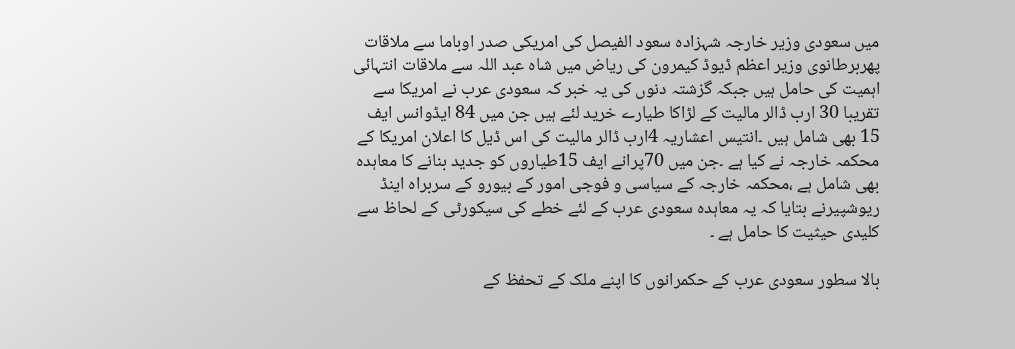میں سعودی وزیر خارجہ شہزادہ سعود الفیصل کی امریکی صدر اوباما سے ملاقات پھربرطانوی وزیر اعظم ڈیوڈ کیمرون کی ریاض میں شاہ عبد اللہ سے ملاقات انتہائی اہمیت کی حامل ہیں جبکہ گزشتہ دنوں کی یہ خبر کہ سعودی عرب نے امریکا سے تقریبا 30 ارب ڈالر مالیت کے لڑاکا طیارے خرید لئے ہیں جن میں 84 ایڈوانس ایف 15 بھی شامل ہیں ۔انتیس اعشاریہ 4ارب ڈالر مالیت کی اس ڈیل کا اعلان امریکا کے محکمہ خارجہ نے کیا ہے ۔جن میں 70پرانے ایف 15طیاروں کو جدید بنانے کا معاہدہ بھی شامل ہے ،محکمہ خارجہ کے سیاسی و فوجی امور کے بیورو کے سربراہ اینڈ ریوشپیرنے بتایا کہ یہ معاہدہ سعودی عرب کے لئے خطے کی سیکورٹی کے لحاظ سے کلیدی حیثیت کا حامل ہے ۔

بالا سطور سعودی عرب کے حکمرانوں کا اپنے ملک کے تحفظ کے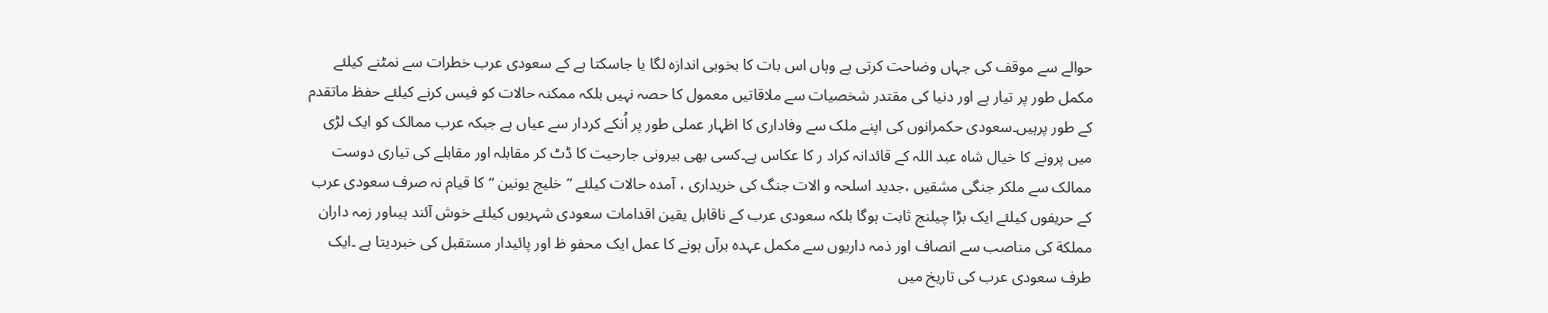حوالے سے موقف کی جہاں وضاحت کرتی ہے وہاں اس بات کا بخوبی اندازہ لگا یا جاسکتا ہے کے سعودی عرب خطرات سے نمٹنے کیلئے مکمل طور پر تیار ہے اور دنیا کی مقتدر شخصیات سے ملاقاتیں معمول کا حصہ نہیں بلکہ ممکنہ حالات کو فیس کرنے کیلئے حفظ ماتقدم کے طور پرہیں۔سعودی حکمرانوں کی اپنے ملک سے وفاداری کا اظہار عملی طور پر اُنکے کردار سے عیاں ہے جبکہ عرب ممالک کو ایک لڑی میں پرونے کا خیال شاہ عبد اللہ کے قائدانہ کراد ر کا عکاس ہے۔کسی بھی بیرونی جارحیت کا ڈٹ کر مقابلہ اور مقابلے کی تیاری دوست ممالک سے ملکر جنگی مشقیں ،جدید اسلحہ و الات جنگ کی خریداری ، آمدہ حالات کیلئے ”خلیج یونین “کا قیام نہ صرف سعودی عرب کے حریفوں کیلئے ایک بڑا چیلنج ثابت ہوگا بلکہ سعودی عرب کے ناقابل یقین اقدامات سعودی شہریوں کیلئے خوش آئند ہیںاور زمہ داران مملکة کی مناصب سے انصاف اور ذمہ داریوں سے مکمل عہدہ برآں ہونے کا عمل ایک محفو ظ اور پائیدار مستقبل کی خبردیتا ہے ۔ایک طرف سعودی عرب کی تاریخ میں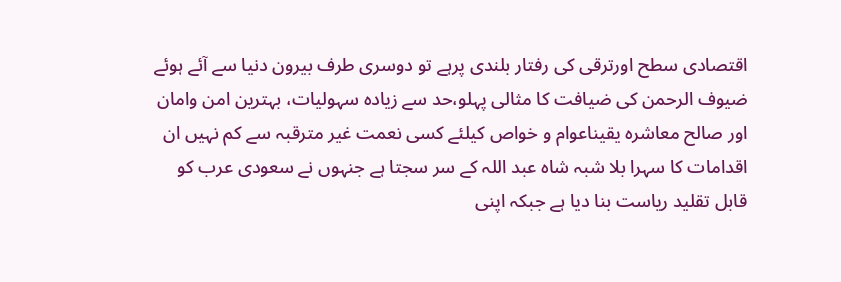اقتصادی سطح اورترقی کی رفتار بلندی پرہے تو دوسری طرف بیرون دنیا سے آئے ہوئے ضیوف الرحمن کی ضیافت کا مثالی پہلو،حد سے زیادہ سہولیات، بہترین امن وامان اور صالح معاشرہ یقیناعوام و خواص کیلئے کسی نعمت غیر مترقبہ سے کم نہیں ان اقدامات کا سہرا بلا شبہ شاہ عبد اللہ کے سر سجتا ہے جنہوں نے سعودی عرب کو قابل تقلید ریاست بنا دیا ہے جبکہ اپنی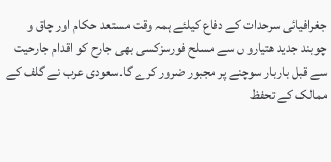جغرافیائی سرحدات کے دفاع کیلئے ہمہ وقت مستعد حکام اور چاق و چوبند جدید ھتیارو ں سے مسلح فورسزکسی بھی جارح کو اقدام جارحیت سے قبل باربار سوچنے پر مجبور ضرور کرے گا۔سعودی عرب نے گلف کے ممالک کے تحفظ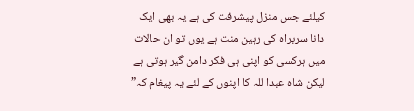کیلئے جس منزل پیشرفت کی ہے یہ بھی ایک دانا سربراہ کی رہین منت ہے یوں تو ان حالات میں ہرکسی کو اپنی ہی فکر دامن گیر ہوتی ہے لیکن شاہ عبدا للہ کا اپنوں کے لئے یہ پیغام کہ”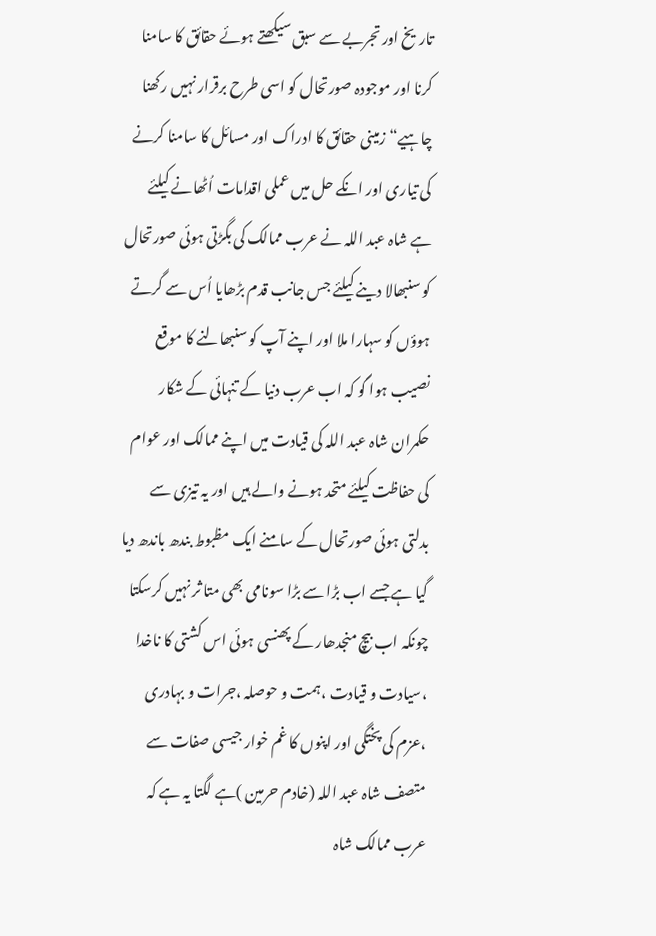تاریخ اور تجربے سے سبق سیکھتے ہوئے حقائق کا سامنا کرنا اور موجودہ صورتحال کو اسی طرح برقرار نہیں رکھنا چاہیے“زمینی حقائق کا ادراک اور مسائل کا سامنا کرنے کی تیاری اور انکے حل میں عملی اقدامات اُٹھانے کیلئے ہے شاہ عبد اللہ نے عرب ممالک کی بگڑتی ہوئی صورتحال کو سنبھالا دینے کیلئے جس جانب قدم بڑھایا اُس سے گرتے ہوؤں کو سہارا ملا اور اپنے آپ کو سنبھالنے کا موقع نصیب ہوا گو کہ اب عرب دنیا کے تنہائی کے شکار حکمران شاہ عبد اللہ کی قیادت میں اپنے ممالک اور عوام کی حفاظت کیلئے متحد ہونے والے ہیں اور یہ تیزی سے بدلتی ہوئی صورتحال کے سامنے ایک مظبوط بندھ باندھ دیا گیا ہے جسے اب بڑا سے بڑا سونامی بھی متا ثر نہیں کرسکتا چونکہ اب بیچ منجدھار کے پھنسی ہوئی اس کشتی کا ناخدا ،سیادت و قیادت ،ہمت و حوصلہ ،جرات و بہادری ،عزم کی پختگی اور اپنوں کا غم خوار جیسی صفات سے متصف شاہ عبد اللہ (خادم حرمین )ہے لگتا یہ ہے کہ عرب ممالک شاہ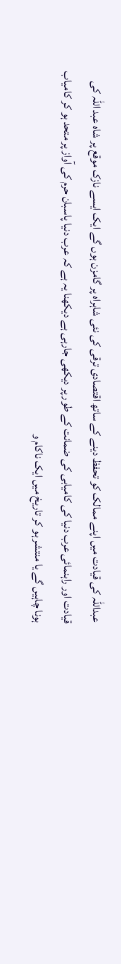عبداللہ کی قیادت میں اپنے ممالک کو تحفظ دینے کے ساتھ اقتصادی ترقی کی نئی شاہراہ پر گامزن ہوں گے ایک ایسے نازک موقع پر شاہ عبد اللہ کی قیادت اور راہنمائی عرب دنیا کی کامیابی کی ضمانت کے طور پر دیکھی جارہی ہے دیکھنا یہ ہے کہ عرب دنیا پاسبان حرم کی آواز پر متحد ہو کر کامیاب ہونا چاہیں گے یا منتشر ہو کر تاریخ میں ایک ناکام و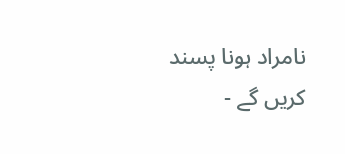نامراد ہونا پسند کریں گے -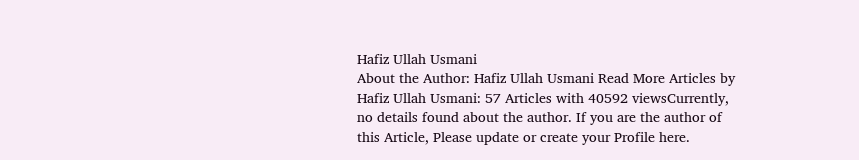Hafiz Ullah Usmani
About the Author: Hafiz Ullah Usmani Read More Articles by Hafiz Ullah Usmani: 57 Articles with 40592 viewsCurrently, no details found about the author. If you are the author of this Article, Please update or create your Profile here.